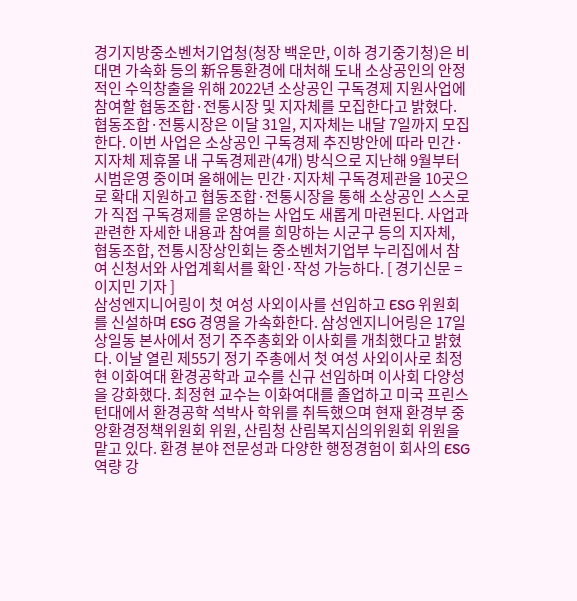경기지방중소벤처기업청(청장 백운만, 이하 경기중기청)은 비대면 가속화 등의 新유통환경에 대처해 도내 소상공인의 안정적인 수익창출을 위해 2022년 소상공인 구독경제 지원사업에 참여할 협동조합·전통시장 및 지자체를 모집한다고 밝혔다. 협동조합·전통시장은 이달 31일, 지자체는 내달 7일까지 모집한다. 이번 사업은 소상공인 구독경제 추진방안에 따라 민간·지자체 제휴몰 내 구독경제관(4개) 방식으로 지난해 9월부터 시범운영 중이며 올해에는 민간·지자체 구독경제관을 10곳으로 확대 지원하고 협동조합·전통시장을 통해 소상공인 스스로가 직접 구독경제를 운영하는 사업도 새롭게 마련된다. 사업과 관련한 자세한 내용과 참여를 희망하는 시군구 등의 지자체, 협동조합, 전통시장상인회는 중소벤처기업부 누리집에서 참여 신청서와 사업계획서를 확인·작성 가능하다. [ 경기신문 = 이지민 기자 ]
삼성엔지니어링이 첫 여성 사외이사를 선임하고 ESG 위원회를 신설하며 ESG 경영을 가속화한다. 삼성엔지니어링은 17일 상일동 본사에서 정기 주주총회와 이사회를 개최했다고 밝혔다. 이날 열린 제55기 정기 주총에서 첫 여성 사외이사로 최정현 이화여대 환경공학과 교수를 신규 선임하며 이사회 다양성을 강화했다. 최정현 교수는 이화여대를 졸업하고 미국 프린스턴대에서 환경공학 석박사 학위를 취득했으며 현재 환경부 중앙환경정책위원회 위원, 산림청 산림복지심의위원회 위원을 맡고 있다. 환경 분야 전문성과 다양한 행정경험이 회사의 ESG 역량 강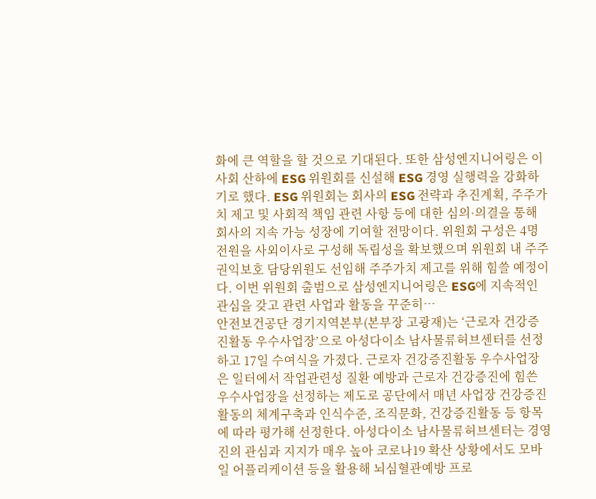화에 큰 역할을 할 것으로 기대된다. 또한 삼성엔지니어링은 이사회 산하에 ESG 위원회를 신설해 ESG 경영 실행력을 강화하기로 했다. ESG 위원회는 회사의 ESG 전략과 추진계획, 주주가치 제고 및 사회적 책임 관련 사항 등에 대한 심의·의결을 통해 회사의 지속 가능 성장에 기여할 전망이다. 위원회 구성은 4명 전원을 사외이사로 구성해 독립성을 확보했으며 위원회 내 주주권익보호 담당위원도 선임해 주주가치 제고를 위해 힘쓸 예정이다. 이번 위원회 출범으로 삼성엔지니어링은 ESG에 지속적인 관심을 갖고 관련 사업과 활동을 꾸준히…
안전보건공단 경기지역본부(본부장 고광재)는 ‘근로자 건강증진활동 우수사업장’으로 아성다이소 남사물류허브센터를 선정하고 17일 수여식을 가졌다. 근로자 건강증진활동 우수사업장은 일터에서 작업관련성 질환 예방과 근로자 건강증진에 힘쓴 우수사업장을 선정하는 제도로 공단에서 매년 사업장 건강증진활동의 체계구축과 인식수준, 조직문화, 건강증진활동 등 항목에 따라 평가해 선정한다. 아성다이소 남사물류허브센터는 경영진의 관심과 지지가 매우 높아 코로나19 확산 상황에서도 모바일 어플리케이션 등을 활용해 뇌심혈관예방 프로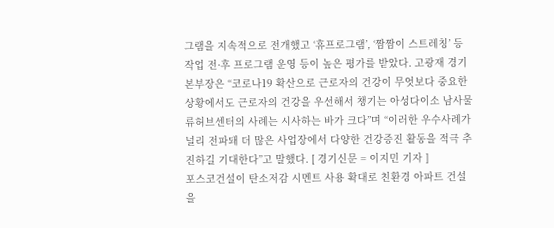그램을 지속적으로 전개했고 ‘휴프로그램’, ‘짬짬이 스트레칭’ 등 작업 전·후 프로그램 운영 등이 높은 평가를 받았다. 고광재 경기본부장은 “코로나19 확산으로 근로자의 건강이 무엇보다 중요한 상황에서도 근로자의 건강을 우선해서 챙기는 아성다이소 남사물류허브센터의 사례는 시사하는 바가 크다”며 “이러한 우수사례가 널리 전파돼 더 많은 사업장에서 다양한 건강증진 활동을 적극 추진하길 기대한다”고 말했다. [ 경기신문 = 이지민 기자 ]
포스코건설이 탄소저감 시멘트 사용 확대로 친환경 아파트 건설을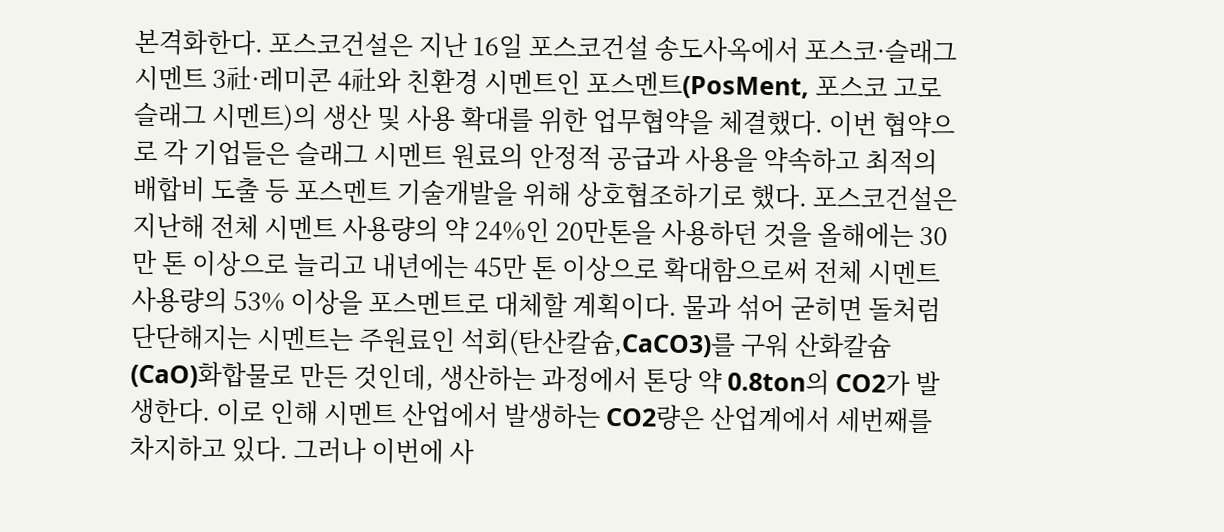본격화한다. 포스코건설은 지난 16일 포스코건설 송도사옥에서 포스코·슬래그시멘트 3社·레미콘 4社와 친환경 시멘트인 포스멘트(PosMent, 포스코 고로슬래그 시멘트)의 생산 및 사용 확대를 위한 업무협약을 체결했다. 이번 협약으로 각 기업들은 슬래그 시멘트 원료의 안정적 공급과 사용을 약속하고 최적의 배합비 도출 등 포스멘트 기술개발을 위해 상호협조하기로 했다. 포스코건설은 지난해 전체 시멘트 사용량의 약 24%인 20만톤을 사용하던 것을 올해에는 30만 톤 이상으로 늘리고 내년에는 45만 톤 이상으로 확대함으로써 전체 시멘트 사용량의 53% 이상을 포스멘트로 대체할 계획이다. 물과 섞어 굳히면 돌처럼 단단해지는 시멘트는 주원료인 석회(탄산칼슘,CaCO3)를 구워 산화칼슘(CaO)화합물로 만든 것인데, 생산하는 과정에서 톤당 약 0.8ton의 CO2가 발생한다. 이로 인해 시멘트 산업에서 발생하는 CO2량은 산업계에서 세번째를 차지하고 있다. 그러나 이번에 사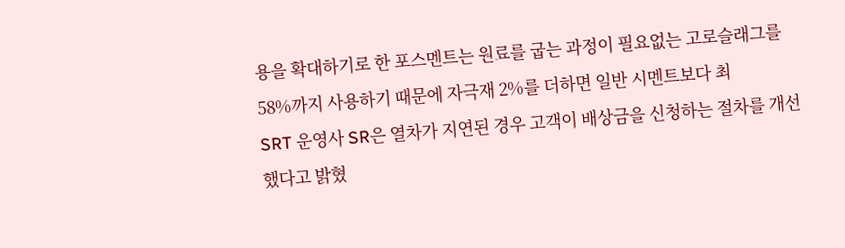용을 확대하기로 한 포스멘트는 원료를 굽는 과정이 필요없는 고로슬래그를 58%까지 사용하기 때문에 자극재 2%를 더하면 일반 시멘트보다 최
SRT 운영사 SR은 열차가 지연된 경우 고객이 배상금을 신청하는 절차를 개선했다고 밝혔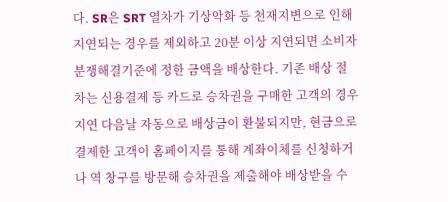다. SR은 SRT 열차가 기상악화 등 천재지변으로 인해 지연되는 경우를 제외하고 20분 이상 지연되면 소비자분쟁해결기준에 정한 금액을 배상한다. 기존 배상 절차는 신용결제 등 카드로 승차권을 구매한 고객의 경우 지연 다음날 자동으로 배상금이 환불되지만, 현금으로 결제한 고객이 홈페이지를 통해 계좌이체를 신청하거나 역 창구를 방문해 승차권을 제출해야 배상받을 수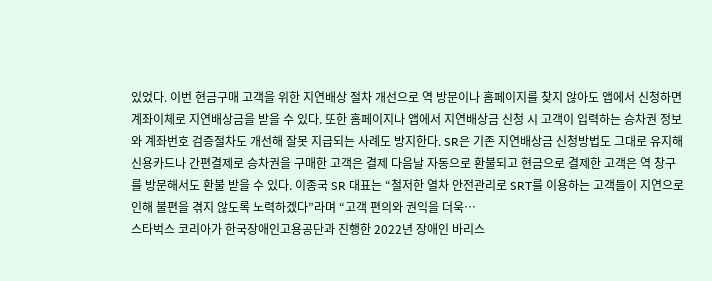있었다. 이번 현금구매 고객을 위한 지연배상 절차 개선으로 역 방문이나 홈페이지를 찾지 않아도 앱에서 신청하면 계좌이체로 지연배상금을 받을 수 있다. 또한 홈페이지나 앱에서 지연배상금 신청 시 고객이 입력하는 승차권 정보와 계좌번호 검증절차도 개선해 잘못 지급되는 사례도 방지한다. SR은 기존 지연배상금 신청방법도 그대로 유지해 신용카드나 간편결제로 승차권을 구매한 고객은 결제 다음날 자동으로 환불되고 현금으로 결제한 고객은 역 창구를 방문해서도 환불 받을 수 있다. 이종국 SR 대표는 “철저한 열차 안전관리로 SRT를 이용하는 고객들이 지연으로 인해 불편을 겪지 않도록 노력하겠다”라며 “고객 편의와 권익을 더욱…
스타벅스 코리아가 한국장애인고용공단과 진행한 2022년 장애인 바리스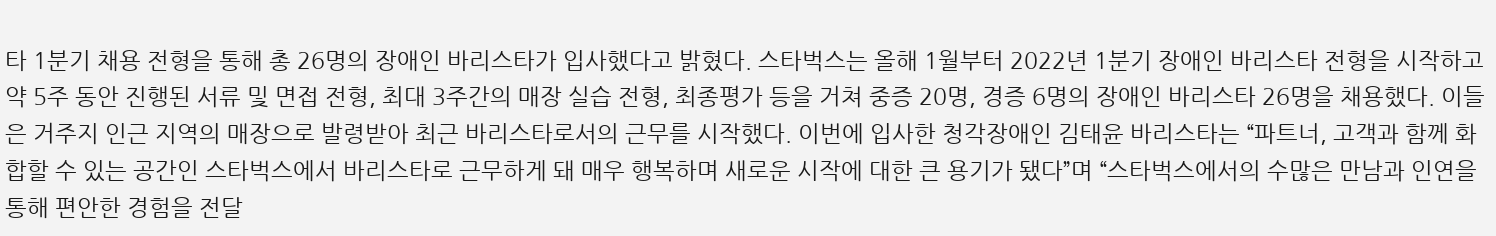타 1분기 채용 전형을 통해 총 26명의 장애인 바리스타가 입사했다고 밝혔다. 스타벅스는 올해 1월부터 2022년 1분기 장애인 바리스타 전형을 시작하고 약 5주 동안 진행된 서류 및 면접 전형, 최대 3주간의 매장 실습 전형, 최종평가 등을 거쳐 중증 20명, 경증 6명의 장애인 바리스타 26명을 채용했다. 이들은 거주지 인근 지역의 매장으로 발령받아 최근 바리스타로서의 근무를 시작했다. 이번에 입사한 청각장애인 김태윤 바리스타는 “파트너, 고객과 함께 화합할 수 있는 공간인 스타벅스에서 바리스타로 근무하게 돼 매우 행복하며 새로운 시작에 대한 큰 용기가 됐다”며 “스타벅스에서의 수많은 만남과 인연을 통해 편안한 경험을 전달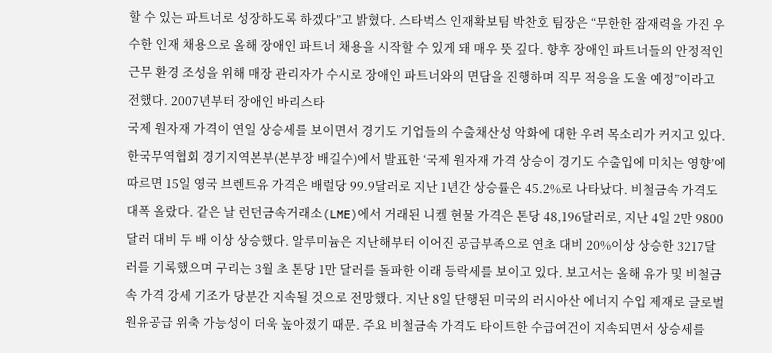할 수 있는 파트너로 성장하도록 하겠다”고 밝혔다. 스타벅스 인재확보팀 박찬호 팀장은 “무한한 잠재력을 가진 우수한 인재 채용으로 올해 장애인 파트너 채용을 시작할 수 있게 돼 매우 뜻 깊다. 향후 장애인 파트너들의 안정적인 근무 환경 조성을 위해 매장 관리자가 수시로 장애인 파트너와의 면담을 진행하며 직무 적응을 도울 예정”이라고 전했다. 2007년부터 장애인 바리스타
국제 원자재 가격이 연일 상승세를 보이면서 경기도 기업들의 수출채산성 악화에 대한 우려 목소리가 커지고 있다. 한국무역협회 경기지역본부(본부장 배길수)에서 발표한 ‘국제 원자재 가격 상승이 경기도 수출입에 미치는 영향’에 따르면 15일 영국 브렌트유 가격은 배럴당 99.9달러로 지난 1년간 상승률은 45.2%로 나타났다. 비철금속 가격도 대폭 올랐다. 같은 날 런던금속거래소(LME)에서 거래된 니켈 현물 가격은 톤당 48,196달러로, 지난 4일 2만 9800달러 대비 두 배 이상 상승했다. 알루미늄은 지난해부터 이어진 공급부족으로 연초 대비 20%이상 상승한 3217달러를 기록했으며 구리는 3월 초 톤당 1만 달러를 돌파한 이래 등락세를 보이고 있다. 보고서는 올해 유가 및 비철금속 가격 강세 기조가 당분간 지속될 것으로 전망했다. 지난 8일 단행된 미국의 러시아산 에너지 수입 제재로 글로벌 원유공급 위축 가능성이 더욱 높아졌기 때문. 주요 비철금속 가격도 타이트한 수급여건이 지속되면서 상승세를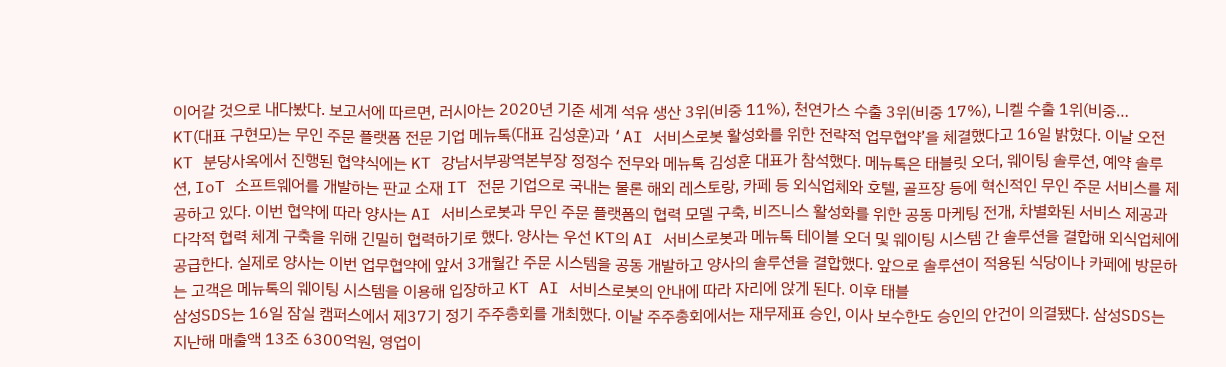이어갈 것으로 내다봤다. 보고서에 따르면, 러시아는 2020년 기준 세계 석유 생산 3위(비중 11%), 천연가스 수출 3위(비중 17%), 니켈 수출 1위(비중…
KT(대표 구현모)는 무인 주문 플랫폼 전문 기업 메뉴톡(대표 김성훈)과 ‘AI 서비스로봇 활성화를 위한 전략적 업무협약’을 체결했다고 16일 밝혔다. 이날 오전 KT 분당사옥에서 진행된 협약식에는 KT 강남서부광역본부장 정정수 전무와 메뉴톡 김성훈 대표가 참석했다. 메뉴톡은 태블릿 오더, 웨이팅 솔루션, 예약 솔루션, IoT 소프트웨어를 개발하는 판교 소재 IT 전문 기업으로 국내는 물론 해외 레스토랑, 카페 등 외식업체와 호텔, 골프장 등에 혁신적인 무인 주문 서비스를 제공하고 있다. 이번 협약에 따라 양사는 AI 서비스로봇과 무인 주문 플랫폼의 협력 모델 구축, 비즈니스 활성화를 위한 공동 마케팅 전개, 차별화된 서비스 제공과 다각적 협력 체계 구축을 위해 긴밀히 협력하기로 했다. 양사는 우선 KT의 AI 서비스로봇과 메뉴톡 테이블 오더 및 웨이팅 시스템 간 솔루션을 결합해 외식업체에 공급한다. 실제로 양사는 이번 업무협약에 앞서 3개월간 주문 시스템을 공동 개발하고 양사의 솔루션을 결합했다. 앞으로 솔루션이 적용된 식당이나 카페에 방문하는 고객은 메뉴톡의 웨이팅 시스템을 이용해 입장하고 KT AI 서비스로봇의 안내에 따라 자리에 앉게 된다. 이후 태블
삼성SDS는 16일 잠실 캠퍼스에서 제37기 정기 주주총회를 개최했다. 이날 주주총회에서는 재무제표 승인, 이사 보수한도 승인의 안건이 의결됐다. 삼성SDS는 지난해 매출액 13조 6300억원, 영업이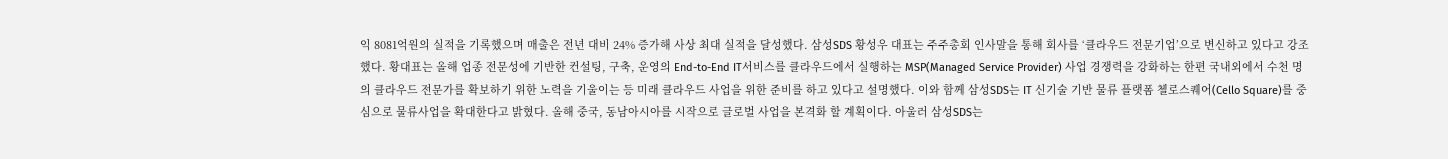익 8081억원의 실적을 기록했으며 매출은 전년 대비 24% 증가해 사상 최대 실적을 달성했다. 삼성SDS 황성우 대표는 주주총회 인사말을 통해 회사를 ‘클라우드 전문기업’으로 변신하고 있다고 강조했다. 황대표는 올해 업종 전문성에 기반한 컨설팅, 구축, 운영의 End-to-End IT서비스를 클라우드에서 실행하는 MSP(Managed Service Provider) 사업 경쟁력을 강화하는 한편 국내외에서 수천 명의 클라우드 전문가를 확보하기 위한 노력을 기울이는 등 미래 클라우드 사업을 위한 준비를 하고 있다고 설명했다. 이와 함께 삼성SDS는 IT 신기술 기반 물류 플랫폼 첼로스퀘어(Cello Square)를 중심으로 물류사업을 확대한다고 밝혔다. 올해 중국, 동남아시아를 시작으로 글로벌 사업을 본격화 할 계획이다. 아울러 삼성SDS는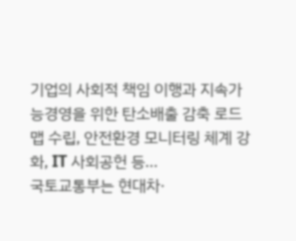기업의 사회적 책임 이행과 지속가능경영을 위한 탄소배출 감축 로드맵 수립, 안전환경 모니터링 체계 강화, IT 사회공헌 등…
국토교통부는 현대차·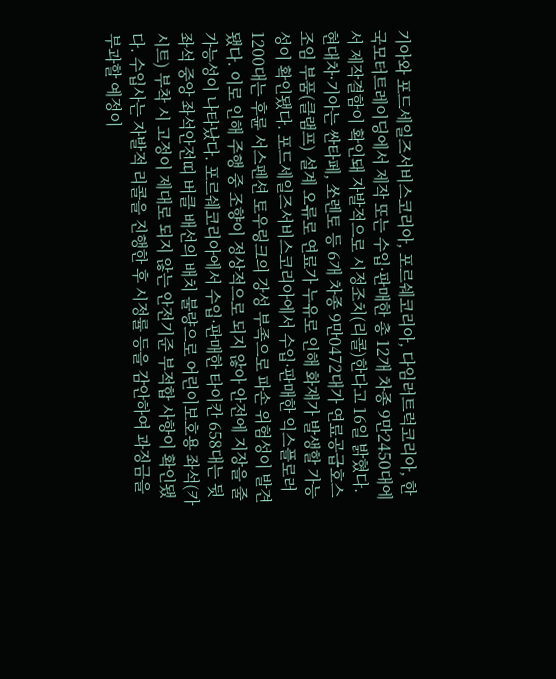기아와 포드세일즈서비스코리아, 포르쉐코리아, 다임러트럭코리아, 한국모터트레이딩에서 제작 또는 수입·판매한 총 12개 차종 9만2450대에서 제작결함이 확인돼 자발적으로 시정조치(리콜)한다고 16일 밝혔다. 현대차·기아는 싼타페, 쏘렌토 등 6개 차종 9만0472대가 연료공급호스 조임 부품(클램프) 설계 오류로 연료가 누유로 인해 화재가 발생할 가능성이 확인됐다. 포드세일즈서비스코리아에서 수입·판매한 익스플로러 1200대는 후륜 서스펜션 토우링크의 강성 부족으로 파손 위험성이 발견됐다. 이로 인해 주행 중 조향이 정상적으로 되지 않아 안전에 지장을 줄 가능성이 나타났다. 포르쉐코리아에서 수입·판매한 타이칸 658대는 뒷좌석 중앙 좌석안전띠 버클 배선의 배치 불량으로 어린이보호용 좌석(카시트) 부착 시 고정이 제대로 되지 않는 안전기준 부적합 사항이 확인됐다. 수입사는 자발적 리콜을 진행한 후 시정률 등을 감안하여 과징금을 부과할 예정이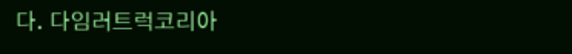다. 다임러트럭코리아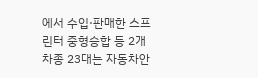에서 수입·판매한 스프린터 중형승합 등 2개 차종 23대는 자동차안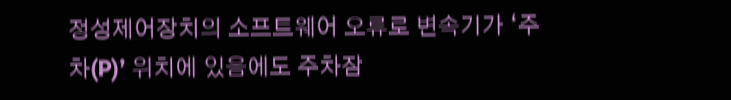정성제어장치의 소프트웨어 오류로 변속기가 ‘주차(P)’ 위치에 있음에도 주차잠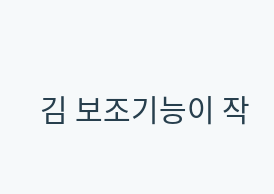김 보조기능이 작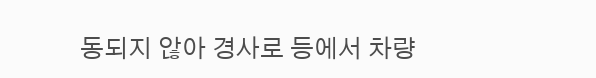동되지 않아 경사로 등에서 차량